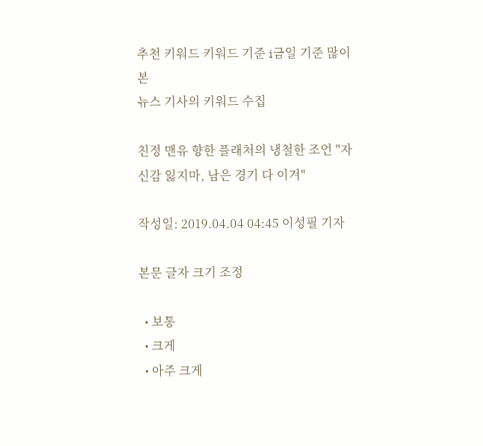추천 키워드 키워드 기준 i금일 기준 많이 본
뉴스 기사의 키워드 수집

친정 맨유 향한 플래처의 냉철한 조언 "자신감 잃지마, 남은 경기 다 이겨"

작성일: 2019.04.04 04:45 이성필 기자

본문 글자 크기 조정

  • 보통
  • 크게
  • 아주 크게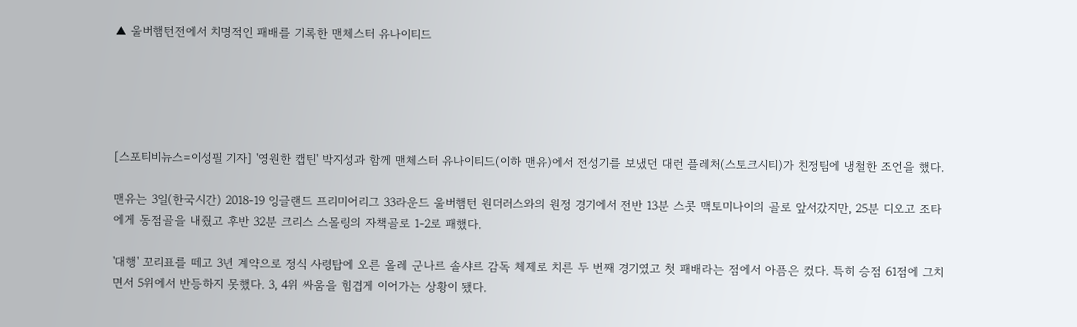▲ 울버햄턴전에서 치명적인 패배를 기록한 맨체스터 유나이티드





[스포티비뉴스=이성필 기자] '영원한 캡틴' 박지성과 함께 맨체스터 유나이티드(이하 맨유)에서 전성기를 보냈던 대런 플레처(스토크시티)가 친정팀에 냉철한 조언을 했다.

맨유는 3일(한국시간) 2018-19 잉글랜드 프리미어리그 33라운드 울버햄턴 원더러스와의 원정 경기에서 전반 13분 스콧 맥토미나이의 골로 앞서갔지만, 25분 디오고 조타에게 동점골을 내줬고 후반 32분 크리스 스몰링의 자책골로 1-2로 패했다.

'대행' 꼬리표를 떼고 3년 계약으로 정식 사령탑에 오른 올레 군나르 솔샤르 감독 체제로 치른 두 번째 경기였고 첫 패배라는 점에서 아픔은 컸다. 특히 승점 61점에 그치면서 5위에서 반등하지 못했다. 3, 4위 싸움을 힘겹게 이어가는 상황이 됐다.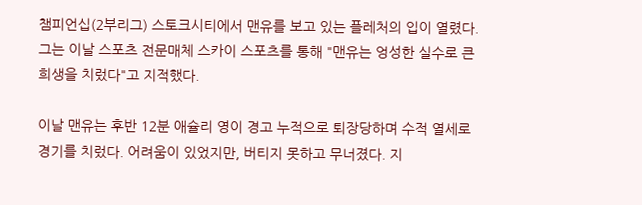챔피언십(2부리그) 스토크시티에서 맨유를 보고 있는 플레처의 입이 열렸다. 그는 이날 스포츠 전문매체 스카이 스포츠를 통해 "맨유는 엉성한 실수로 큰 희생을 치렀다"고 지적했다.

이날 맨유는 후반 12분 애슐리 영이 경고 누적으로 퇴장당하며 수적 열세로 경기를 치렀다. 어려움이 있었지만, 버티지 못하고 무너졌다. 지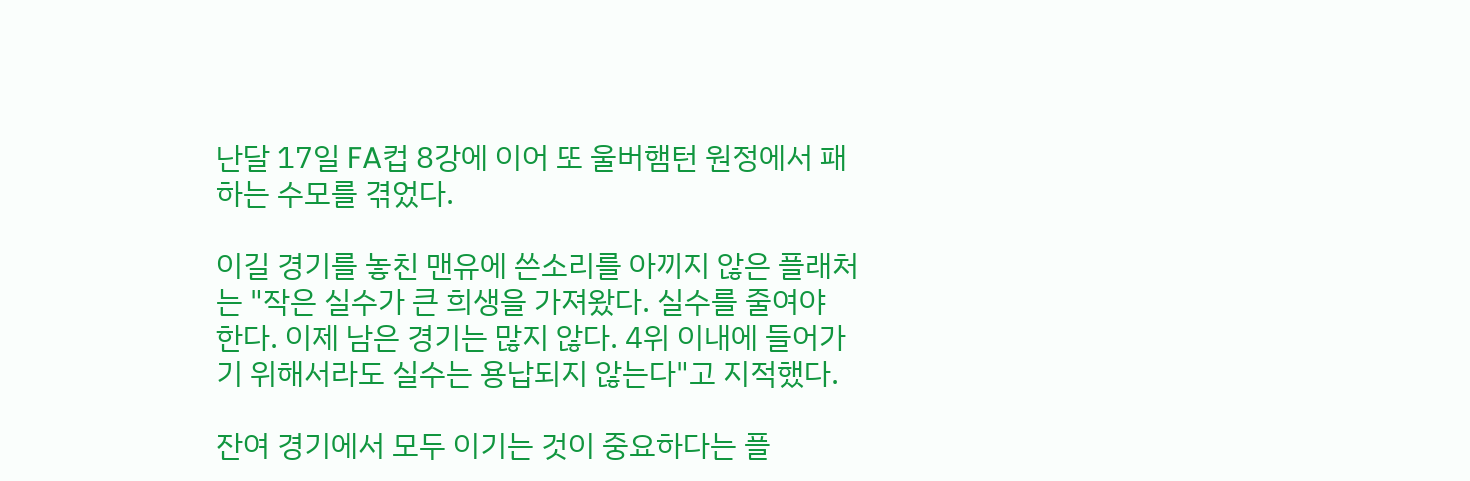난달 17일 FA컵 8강에 이어 또 울버햄턴 원정에서 패하는 수모를 겪었다.

이길 경기를 놓친 맨유에 쓴소리를 아끼지 않은 플래처는 "작은 실수가 큰 희생을 가져왔다. 실수를 줄여야 한다. 이제 남은 경기는 많지 않다. 4위 이내에 들어가기 위해서라도 실수는 용납되지 않는다"고 지적했다.

잔여 경기에서 모두 이기는 것이 중요하다는 플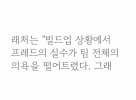래처는 "빌드업 상황에서 프레드의 실수가 팀 전체의 의욕을 떨어트렸다. 그래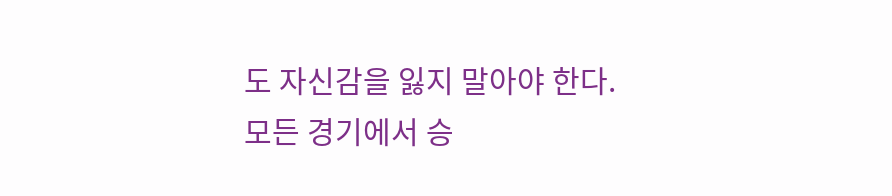도 자신감을 잃지 말아야 한다. 모든 경기에서 승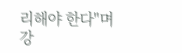리해야 한다"며 강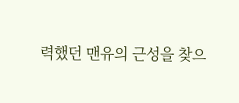력했던 맨유의 근성을 찾으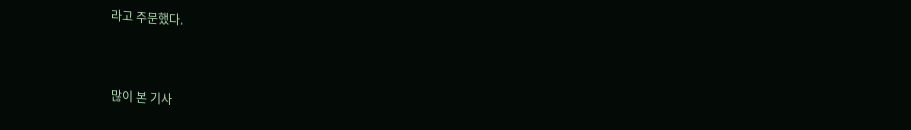라고 주문했다.



많이 본 기사